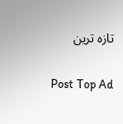تازہ ترین

Post Top Ad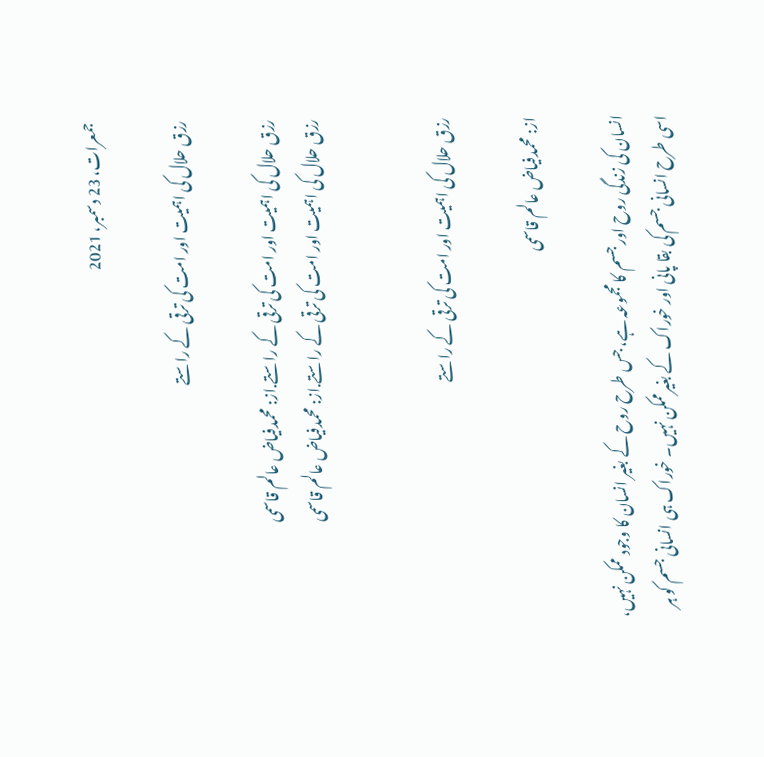جمعرات، 23 دسمبر، 2021

رزق حلال کی اہمیت اور امت کی ترقی کے راستے

رزق حلال کی اہمیت اور امت کی ترقی کے راستے.از: محمدفیاض عالم قاسمی
رزق حلال کی اہمیت اور امت کی ترقی کے راستے.از: محمدفیاض عالم قاسمی


رزق حلال کی اہمیت اور امت کی ترقی کے راستے

از: محمدفیاض عالم قاسمی

انسان کی زندگی روح اور جسم کا مجموعہ ہے، جس طرح روح کے بغیر انسان کا وجود ممکن نہیں، اسی طرح انسانی جسم کی بقا پانی اور خوراک کے بغیرممکن نہیں۔ خوراک ہی انسانی جسم کو ہر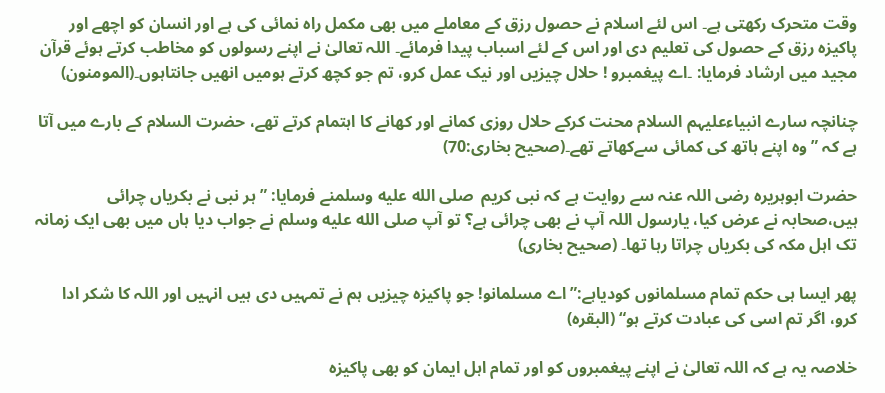وقت متحرک رکھتی ہے۔ اس لئے اسلام نے حصول رزق کے معاملے میں بھی مکمل راہ نمائی کی ہے اور انسان کو اچھے اور پاکیزہ رزق کے حصول کی تعلیم دی اور اس کے لئے اسباب پیدا فرمائے۔ اللہ تعالیٰ نے اپنے رسولوں کو مخاطب کرتے ہوئے قرآن مجید میں ارشاد فرمایا: ۔اے پیغمبرو ! حلال چیزیں اور نیک عمل کرو، تم جو کچھ کرتے ہومیں انھیں جانتاہوں۔(المومنون)

چنانچہ سارے انبیاءعلیہم السلام محنت کرکے حلال روزی کمانے اور کھانے کا اہتمام کرتے تھے، حضرت السلام کے بارے میں آتا ہے کہ ” وہ اپنے ہاتھ کی کمائی سےکھاتے تھے۔(صحیح بخاری:70)

حضرت ابوہریرہ رضی اللہ عنہ سے روایت ہے کہ نبی کریم  صلى الله عليه وسلمنے فرمایا: ” ہر نبی نے بکریاں چرائی ہیں،صحابہ نے عرض کیا، یارسول اللہ آپ نے بھی چرائی ہے؟ تو آپ صلى الله عليه وسلم نے جواب دیا ہاں میں بھی ایک زمانہ تک اہل مکہ کی بکریاں چراتا رہا تھا۔ (صحیح بخاری)

پھر ایسا ہی حکم تمام مسلمانوں کودیاہے:” اے مسلمانو! جو پاکیزہ چیزیں ہم نے تمہیں دی ہیں انہیں اور اللہ کا شکر ادا کرو، اگر تم اسی کی عبادت کرتے ہو“ (البقرہ)

خلاصہ یہ ہے کہ اللہ تعالیٰ نے اپنے پیغمبروں کو اور تمام اہل ایمان کو بھی پاکیزہ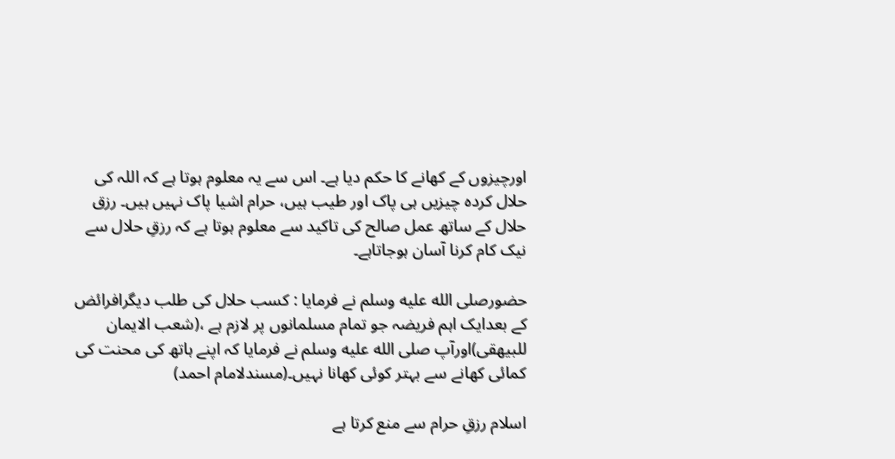اورچیزوں کے کھانے کا حکم دیا ہے۔ اس سے یہ معلوم ہوتا ہے کہ اللہ کی حلال کردہ چیزیں ہی پاک اور طیب ہیں، حرام اشیا پاک نہیں ہیں۔ رزق حلال کے ساتھ عمل صالح کی تاکید سے معلوم ہوتا ہے کہ رزقِ حلال سے نیک کام کرنا آسان ہوجاتاہے۔

حضورصلى الله عليه وسلم نے فرمایا : کسب حلال کی طلب دیگرافرائض کے بعدایک اہم فریضہ جو تمام مسلمانوں پر لازم ہے ،(شعب الایمان للبیھقی)اورآپ صلى الله عليه وسلم نے فرمایا کہ اپنے ہاتھ کی محنت کی کمائی کھانے سے بہتر کوئی کھانا نہیں۔(مسندلامام احمد)

اسلام رزقِ حرام سے منع کرتا ہے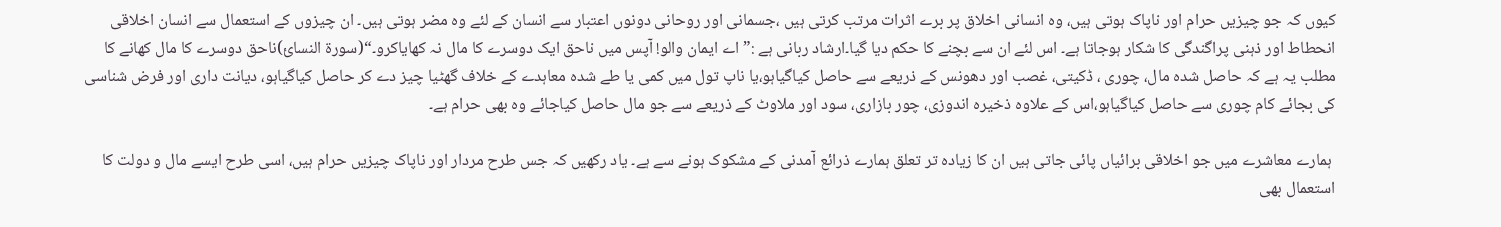کیوں کہ جو چیزیں حرام اور ناپاک ہوتی ہیں، وہ انسانی اخلاق پر برے اثرات مرتب کرتی ہیں ،جسمانی اور روحانی دونوں اعتبار سے انسان کے لئے وہ مضر ہوتی ہیں۔ ان چیزوں کے استعمال سے انسان اخلاقی انحطاط اور ذہنی پراگندگی کا شکار ہوجاتا ہے۔ اس لئے ان سے بچنے کا حکم دیا گیا۔ارشاد ربانی ہے :”اے ایمان والو! آپس میں ناحق ایک دوسرے کا مال نہ کھایاکرو۔“(سورة النسائ)ناحق دوسرے کا مال کھانے کا مطلب یہ ہے کہ حاصل شدہ مال، چوری ، ڈکیتی، غصب اور دھونس کے ذریعے سے حاصل کیاگیاہو،یا ناپ تول میں کمی یا طے شدہ معاہدے کے خلاف گھٹیا چیز دے کر حاصل کیاگیاہو، دیانت داری اور فرض شناسی کی بجائے کام چوری سے حاصل کیاگیاہو،اس کے علاوہ ذخیرہ اندوزی، چور بازاری، سود اور ملاوٹ کے ذریعے سے جو مال حاصل کیاجائے وہ بھی حرام ہے۔

 ہمارے معاشرے میں جو اخلاقی برائیاں پائی جاتی ہیں ان کا زیادہ تر تعلق ہمارے ذرائع آمدنی کے مشکوک ہونے سے ہے۔ یاد رکھیں کہ جس طرح مردار اور ناپاک چیزیں حرام ہیں، اسی طرح ایسے مال و دولت کا استعمال بھی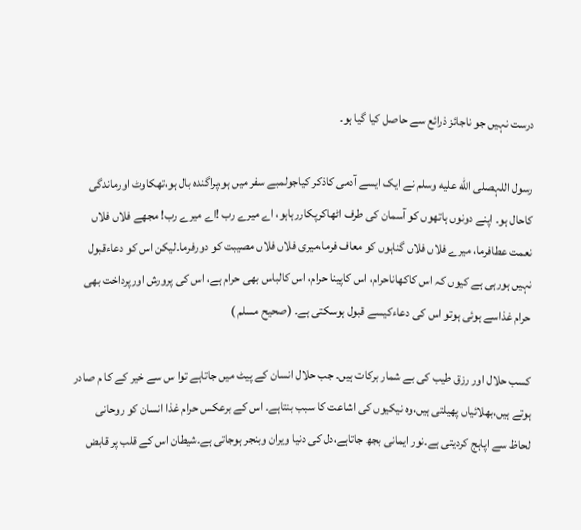درست نہیں جو ناجائز ذرائع سے حاصل کیا گیا ہو۔

رسول اللہصلى الله عليه وسلم نے ایک ایسے آدمی کاذکر کیاجولمبے سفر میں ہو،پراگندہ بال ہو،تھکاوٹ اورماندگی کاحال ہو۔ اپنے دونوں ہاتھوں کو آسمان کی طرف اٹھاکرپکاررہاہو، اے میرے رب !اے میرے رب! مجھے فلاں فلاں نعمت عطافرما، میرے فلاں فلاں گناہوں کو معاف فرما،میری فلاں فلاں مصیبت کو دورفرما۔لیکن اس کو دعاءقبول نہیں ہورہی ہے کیوں کہ اس کاکھاناحرام، اس کاپینا حرام، اس کالباس بھی حرام ہے، اس کی پرورش اورپرداخت بھی حرام غذاسے ہوئی ہوتو اس کی دعاءکیسے قبول ہوسکتی ہے۔ (صحیح مسلم )

کسب حلال اور رزق طیب کی بے شمار برکات ہیں۔ جب حلال انسان کے پیٹ میں جاتاہے توا س سے خیر کے کا م صادر ہوتے ہیں،بھلائیاں پھیلتی ہیں،وہ نیکیوں کی اشاعت کا سبب بنتاہے۔ اس کے برعکس حرام غذا انسان کو روحانی لحاظ سے اپاہج کردیتی ہے۔نور ایمانی بجھ جاتاہے،دل کی دنیا ویران وبنجر ہوجاتی ہے۔شیطان اس کے قلب پر قابض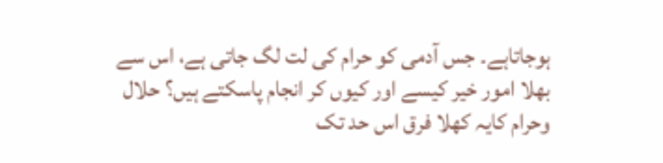ہوجاتاہے۔ جس آدمی کو حرام کی لت لگ جاتی ہے، اس سے بھلا امور خیر کیسے اور کیوں کر انجام پاسکتے ہیں؟ حلال وحرام کایہ کھلا فرق اس حد تک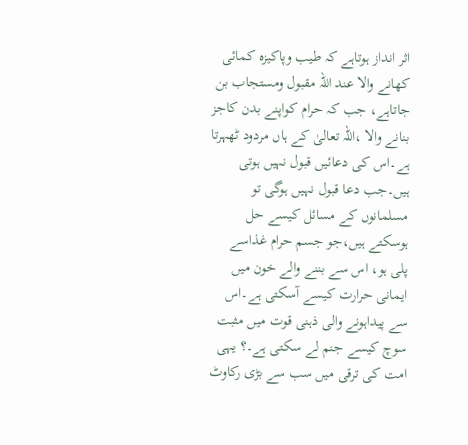اثر انداز ہوتاہے کہ طیب وپاکیزہ کمائی کھانے والا عند اللہ مقبول ومستجاب بن جاتاہے، جب کہ حرام کواپنے بدن کاجز بنانے والا ،اللہ تعالیٰ کے ہاں مردود ٹھہرتا ہے۔اس کی دعائیں قبول نہیں ہوتی ہیں۔جب دعا قبول نہیں ہوگی تو مسلمانوں کے مسائل کیسے حل ہوسکتے ہیں،جو جسم حرام غذاسے پلی ہو، اس سے بننے والے خون میں ایمانی حرارت کیسے آسکتی ہے۔اس سے پیداہونے والی ذہنی قوت میں مثبت سوچ کیسے جنم لے سکتی ہے۔؟ یہی امت کی ترقی میں سب سے بڑی رکاوٹ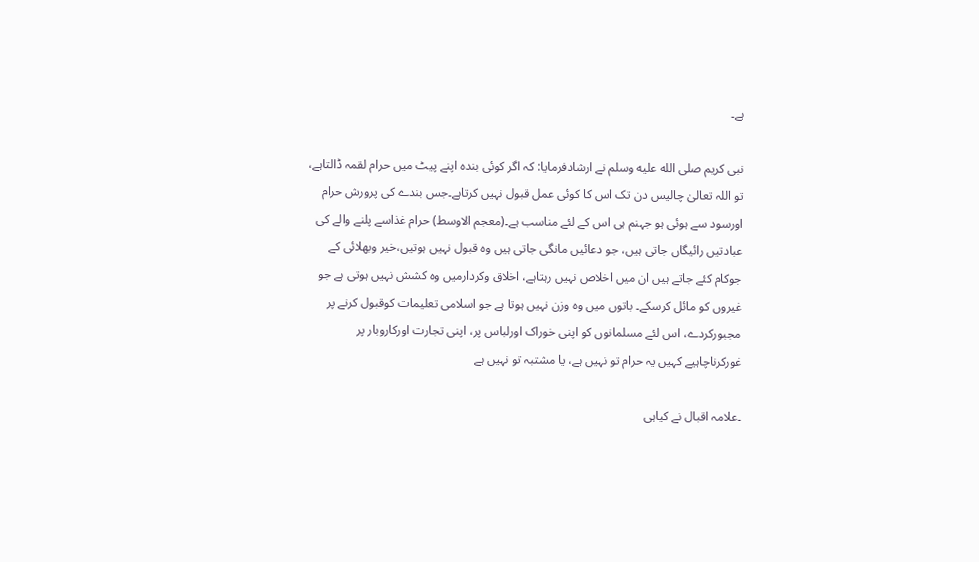ہے۔

نبی کریم صلى الله عليه وسلم نے ارشادفرمایا: کہ اگر کوئی بندہ اپنے پیٹ میں حرام لقمہ ڈالتاہے، تو اللہ تعالیٰ چالیس دن تک اس کا کوئی عمل قبول نہیں کرتاہے۔جس بندے کی پرورش حرام اورسود سے ہوئی ہو جہنم ہی اس کے لئے مناسب ہے۔(معجم الاوسط) حرام غذاسے پلنے والے کی عبادتیں رائیگاں جاتی ہیں، جو دعائیں مانگی جاتی ہیں وہ قبول نہیں ہوتیں،خیر وبھلائی کے جوکام کئے جاتے ہیں ان میں اخلاص نہیں رہتاہے، اخلاق وکردارمیں وہ کشش نہیں ہوتی ہے جو غیروں کو مائل کرسکے۔ باتوں میں وہ وزن نہیں ہوتا ہے جو اسلامی تعلیمات کوقبول کرنے پر مجبورکردے، اس لئے مسلمانوں کو اپنی خوراک اورلباس پر، اپنی تجارت اورکاروبار پر غورکرناچاہیے کہیں یہ حرام تو نہیں ہے، یا مشتبہ تو نہیں ہے

۔علامہ اقبال نے کیاہی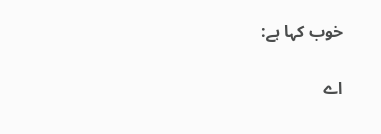خوب کہا ہے:

اے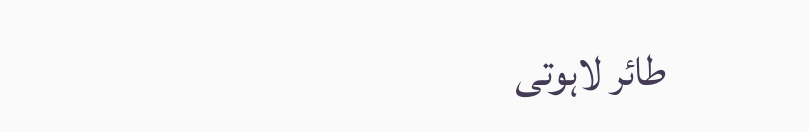طائر لاہوتی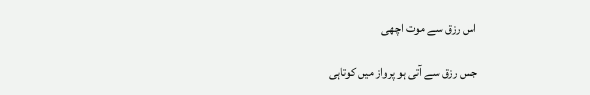اس رزق سے موت اچھی

جس رزق سے آتی ہو پرواز میں کوتاہی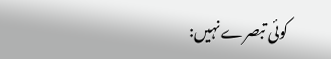کوئی تبصرے نہیں: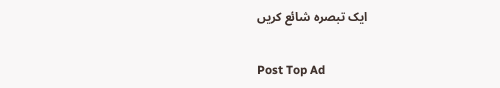ایک تبصرہ شائع کریں

Post Top Ad